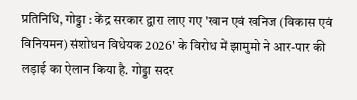प्रतिनिधि, गोड्डा : केंद्र सरकार द्वारा लाए गए 'खान एवं खनिज (विकास एवं विनियमन) संशोधन विधेयक 2026' के विरोध में झामुमो ने आर-पार की लड़ाई का ऐलान किया है. गोड्डा सदर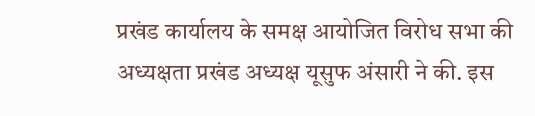प्रखंड कार्यालय के समक्ष आयोजित विरोध सभा की अध्यक्षता प्रखंड अध्यक्ष यूसुफ अंसारी ने की. इस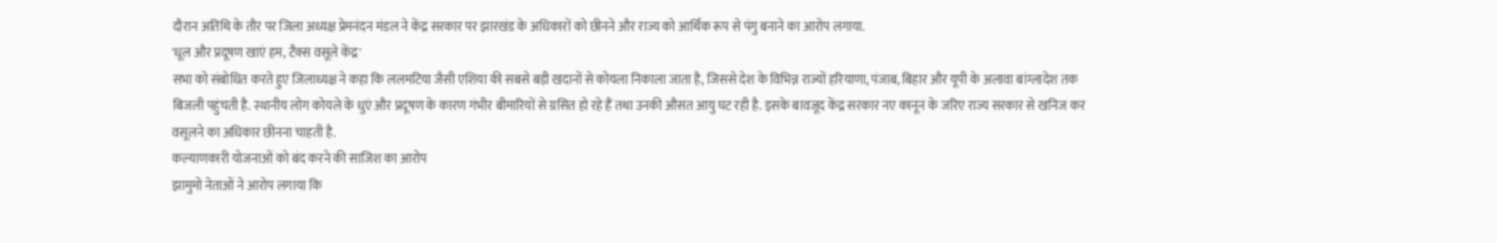दौरान अतिथि के तौर पर जिला अध्यक्ष प्रेमनंदन मंडल ने केंद्र सरकार पर झारखंड के अधिकारों को छीनने और राज्य को आर्थिक रूप से पंगु बनाने का आरोप लगाया.
'धूल और प्रदूषण खाएं हम, टैक्स वसूले केंद्र'
सभा को संबोधित करते हुए जिलाध्यक्ष ने कहा कि ललमटिया जैसी एशिया की सबसे बड़ी खदानों से कोयला निकाला जाता है, जिससे देश के विभिन्न राज्यों हरियाणा, पंजाब, बिहार और यूपी के अलावा बांग्लादेश तक बिजली पहुंचती है. स्थानीय लोग कोयले के धुएं और प्रदूषण के कारण गंभीर बीमारियों से ग्रसित हो रहे हैं तथा उनकी औसत आयु घट रही है. इसके बावजूद केंद्र सरकार नए कानून के जरिए राज्य सरकार से खनिज कर वसूलने का अधिकार छीनना चाहती है.
कल्याणकारी योजनाओं को बंद करने की साजिश का आरोप
झामुमो नेताओं ने आरोप लगाया कि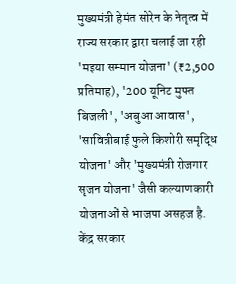मुख्यमंत्री हेमंत सोरेन के नेतृत्व में राज्य सरकार द्वारा चलाई जा रही 'मइया सम्मान योजना' (₹2,500 प्रतिमाह), '200 यूनिट मुफ्त बिजली', 'अबुआ आवास', 'सावित्रीबाई फुले किशोरी समृद्धि योजना' और 'मुख्यमंत्री रोजगार सृजन योजना' जैसी कल्याणकारी योजनाओं से भाजपा असहज है. केंद्र सरकार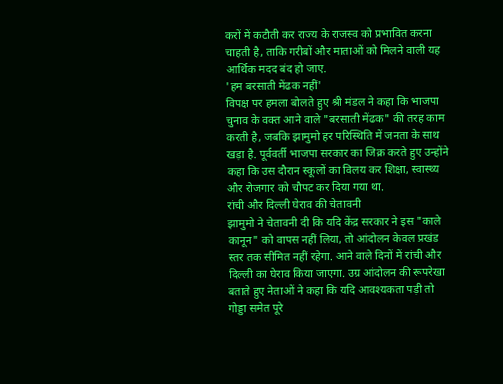करों में कटौती कर राज्य के राजस्व को प्रभावित करना चाहती है, ताकि गरीबों और माताओं को मिलने वाली यह आर्थिक मदद बंद हो जाए.
'हम बरसाती मेंढक नहीं'
विपक्ष पर हमला बोलते हुए श्री मंडल ने कहा कि भाजपा चुनाव के वक्त आने वाले "बरसाती मेंढक" की तरह काम करती है, जबकि झामुमो हर परिस्थिति में जनता के साथ खड़ा है. पूर्ववर्ती भाजपा सरकार का जिक्र करते हुए उन्होंने कहा कि उस दौरान स्कूलों का विलय कर शिक्षा, स्वास्थ्य और रोजगार को चौपट कर दिया गया था.
रांची और दिल्ली घेराव की चेतावनी
झामुमो ने चेतावनी दी कि यदि केंद्र सरकार ने इस "काले कानून" को वापस नहीं लिया, तो आंदोलन केवल प्रखंड स्तर तक सीमित नहीं रहेगा. आने वाले दिनों में रांची और दिल्ली का घेराव किया जाएगा. उग्र आंदोलन की रूपरेखा बताते हुए नेताओं ने कहा कि यदि आवश्यकता पड़ी तो गोड्डा समेत पूरे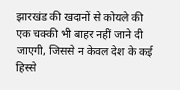झारखंड की खदानों से कोयले की एक चक्की भी बाहर नहीं जाने दी जाएगी, जिससे न केवल देश के कई हिस्से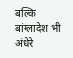बल्कि बांग्लादेश भी अंधेरे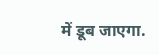में डूब जाएगा.